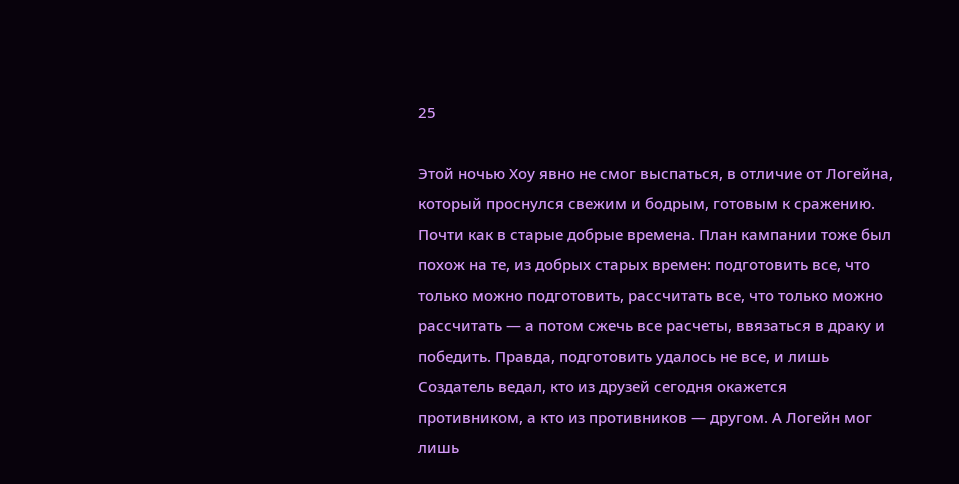25

Этой ночью Хоу явно не смог выспаться, в отличие от Логейна, который проснулся свежим и бодрым, готовым к сражению. Почти как в старые добрые времена. План кампании тоже был похож на те, из добрых старых времен: подготовить все, что только можно подготовить, рассчитать все, что только можно рассчитать — а потом сжечь все расчеты, ввязаться в драку и победить. Правда, подготовить удалось не все, и лишь Создатель ведал, кто из друзей сегодня окажется противником, а кто из противников — другом. А Логейн мог лишь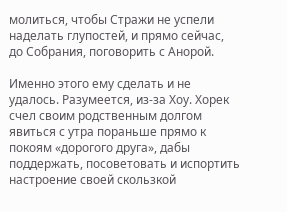молиться, чтобы Стражи не успели наделать глупостей, и прямо сейчас, до Собрания, поговорить с Анорой.

Именно этого ему сделать и не удалось. Разумеется, из-за Хоу. Хорек счел своим родственным долгом явиться с утра пораньше прямо к покоям «дорогого друга», дабы поддержать, посоветовать и испортить настроение своей скользкой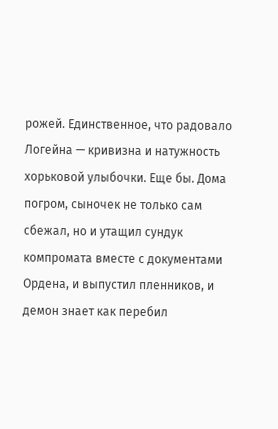рожей. Единственное, что радовало Логейна — кривизна и натужность хорьковой улыбочки. Еще бы. Дома погром, сыночек не только сам сбежал, но и утащил сундук компромата вместе с документами Ордена, и выпустил пленников, и демон знает как перебил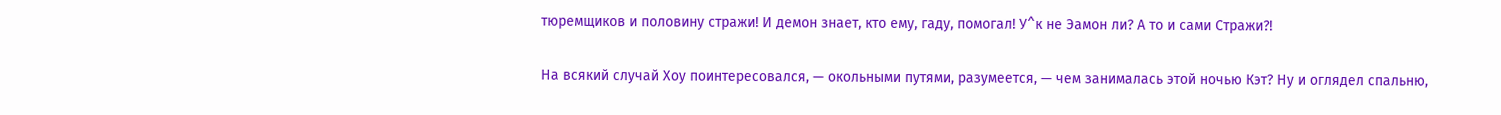тюремщиков и половину стражи! И демон знает, кто ему, гаду, помогал! У^к не Эамон ли? А то и сами Стражи?!

На всякий случай Хоу поинтересовался, — окольными путями, разумеется, — чем занималась этой ночью Кэт? Ну и оглядел спальню,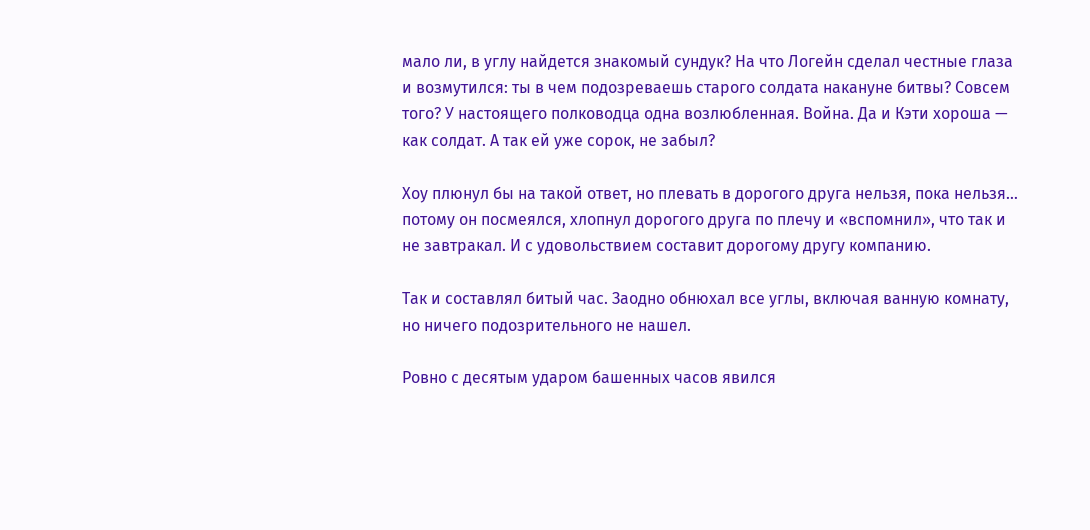мало ли, в углу найдется знакомый сундук? На что Логейн сделал честные глаза и возмутился: ты в чем подозреваешь старого солдата накануне битвы? Совсем того? У настоящего полководца одна возлюбленная. Война. Да и Кэти хороша — как солдат. А так ей уже сорок, не забыл?

Хоу плюнул бы на такой ответ, но плевать в дорогого друга нельзя, пока нельзя… потому он посмеялся, хлопнул дорогого друга по плечу и «вспомнил», что так и не завтракал. И с удовольствием составит дорогому другу компанию.

Так и составлял битый час. Заодно обнюхал все углы, включая ванную комнату, но ничего подозрительного не нашел.

Ровно с десятым ударом башенных часов явился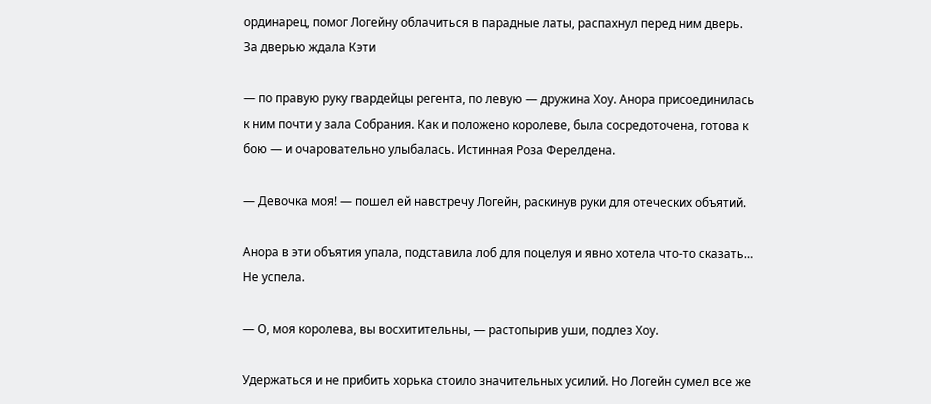ординарец, помог Логейну облачиться в парадные латы, распахнул перед ним дверь. За дверью ждала Кэти

— по правую руку гвардейцы регента, по левую — дружина Хоу. Анора присоединилась к ним почти у зала Собрания. Как и положено королеве, была сосредоточена, готова к бою — и очаровательно улыбалась. Истинная Роза Ферелдена.

— Девочка моя! — пошел ей навстречу Логейн, раскинув руки для отеческих объятий.

Анора в эти объятия упала, подставила лоб для поцелуя и явно хотела что-то сказать… Не успела.

— О, моя королева, вы восхитительны, — растопырив уши, подлез Хоу.

Удержаться и не прибить хорька стоило значительных усилий. Но Логейн сумел все же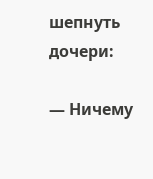шепнуть дочери:

— Ничему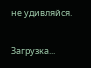не удивляйся.

Загрузка...